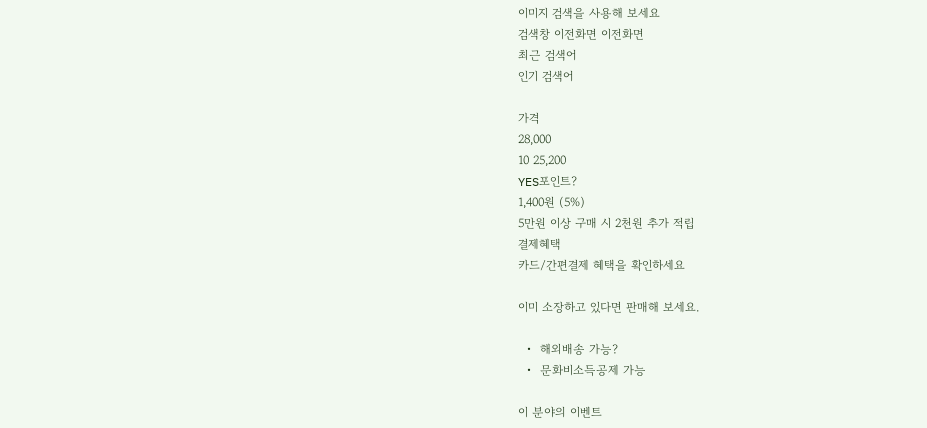이미지 검색을 사용해 보세요
검색창 이전화면 이전화면
최근 검색어
인기 검색어

가격
28,000
10 25,200
YES포인트?
1,400원 (5%)
5만원 이상 구매 시 2천원 추가 적립
결제혜택
카드/간편결제 혜택을 확인하세요

이미 소장하고 있다면 판매해 보세요.

  •  해외배송 가능?
  •  문화비소득공제 가능

이 분야의 이벤트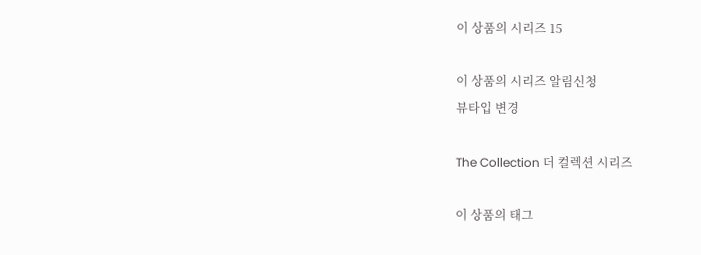이 상품의 시리즈 15

이 상품의 시리즈 알림신청
뷰타입 변경

The Collection 더 컬렉션 시리즈

이 상품의 태그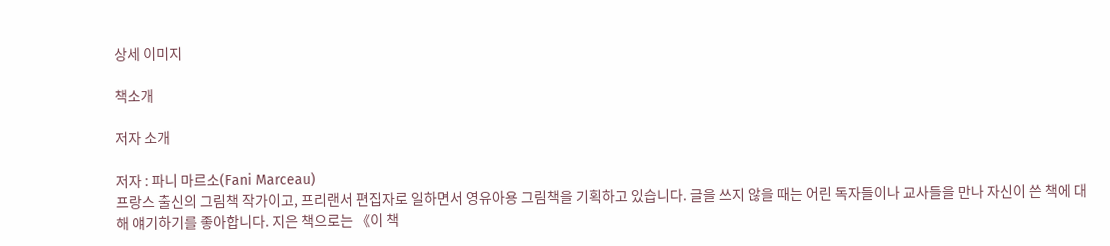상세 이미지

책소개

저자 소개

저자 : 파니 마르소(Fani Marceau)
프랑스 출신의 그림책 작가이고, 프리랜서 편집자로 일하면서 영유아용 그림책을 기획하고 있습니다. 글을 쓰지 않을 때는 어린 독자들이나 교사들을 만나 자신이 쓴 책에 대해 얘기하기를 좋아합니다. 지은 책으로는 《이 책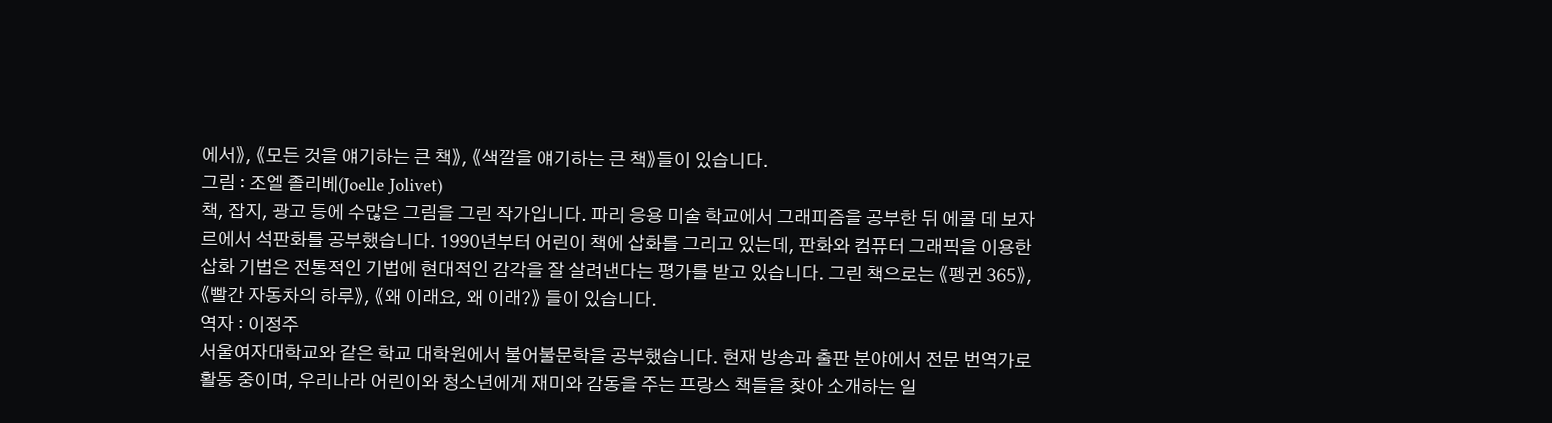에서》, 《모든 것을 얘기하는 큰 책》, 《색깔을 얘기하는 큰 책》들이 있습니다.
그림 : 조엘 졸리베(Joelle Jolivet)
책, 잡지, 광고 등에 수많은 그림을 그린 작가입니다. 파리 응용 미술 학교에서 그래피즘을 공부한 뒤 에콜 데 보자르에서 석판화를 공부했습니다. 1990년부터 어린이 책에 삽화를 그리고 있는데, 판화와 컴퓨터 그래픽을 이용한 삽화 기법은 전통적인 기법에 현대적인 감각을 잘 살려낸다는 평가를 받고 있습니다. 그린 책으로는 《펭귄 365》, 《빨간 자동차의 하루》, 《왜 이래요, 왜 이래?》 들이 있습니다.
역자 : 이정주
서울여자대학교와 같은 학교 대학원에서 불어불문학을 공부했습니다. 현재 방송과 출판 분야에서 전문 번역가로 활동 중이며, 우리나라 어린이와 청소년에게 재미와 감동을 주는 프랑스 책들을 찾아 소개하는 일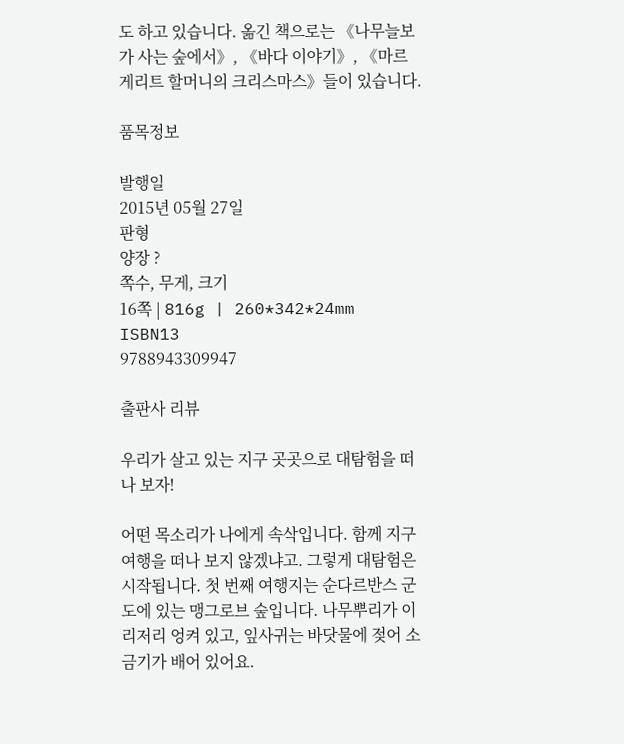도 하고 있습니다. 옮긴 책으로는 《나무늘보가 사는 숲에서》, 《바다 이야기》, 《마르게리트 할머니의 크리스마스》들이 있습니다.

품목정보

발행일
2015년 05월 27일
판형
양장 ?
쪽수, 무게, 크기
16쪽 | 816g | 260*342*24mm
ISBN13
9788943309947

출판사 리뷰

우리가 살고 있는 지구 곳곳으로 대탐험을 떠나 보자!

어떤 목소리가 나에게 속삭입니다. 함께 지구 여행을 떠나 보지 않겠냐고. 그렇게 대탐험은 시작됩니다. 첫 번째 여행지는 순다르반스 군도에 있는 맹그로브 숲입니다. 나무뿌리가 이리저리 엉켜 있고, 잎사귀는 바닷물에 젖어 소금기가 배어 있어요.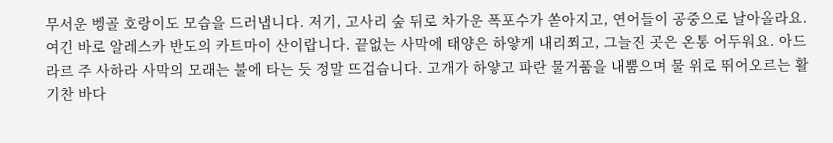무서운 벵골 호랑이도 모습을 드러냅니다. 저기, 고사리 숲 뒤로 차가운 폭포수가 쏟아지고, 연어들이 공중으로 날아올라요. 여긴 바로 알레스카 반도의 카트마이 산이랍니다. 끝없는 사막에 태양은 하얗게 내리쬐고, 그늘진 곳은 온통 어두워요. 아드라르 주 사하라 사막의 모래는 불에 타는 듯 정말 뜨겁습니다. 고개가 하얗고 파란 물거품을 내뿜으며 물 위로 뛰어오르는 활기찬 바다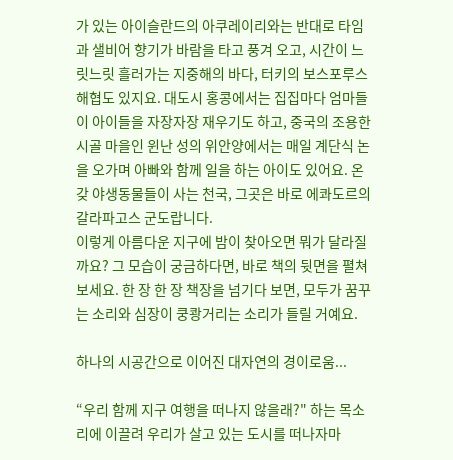가 있는 아이슬란드의 아쿠레이리와는 반대로 타임과 샐비어 향기가 바람을 타고 풍겨 오고, 시간이 느릿느릿 흘러가는 지중해의 바다, 터키의 보스포루스 해협도 있지요. 대도시 홍콩에서는 집집마다 엄마들이 아이들을 자장자장 재우기도 하고, 중국의 조용한 시골 마을인 윈난 성의 위안양에서는 매일 계단식 논을 오가며 아빠와 함께 일을 하는 아이도 있어요. 온갖 야생동물들이 사는 천국, 그곳은 바로 에콰도르의 갈라파고스 군도랍니다.
이렇게 아름다운 지구에 밤이 찾아오면 뭐가 달라질까요? 그 모습이 궁금하다면, 바로 책의 뒷면을 펼쳐 보세요. 한 장 한 장 책장을 넘기다 보면, 모두가 꿈꾸는 소리와 심장이 쿵쾅거리는 소리가 들릴 거예요.

하나의 시공간으로 이어진 대자연의 경이로움...

“우리 함께 지구 여행을 떠나지 않을래?" 하는 목소리에 이끌려 우리가 살고 있는 도시를 떠나자마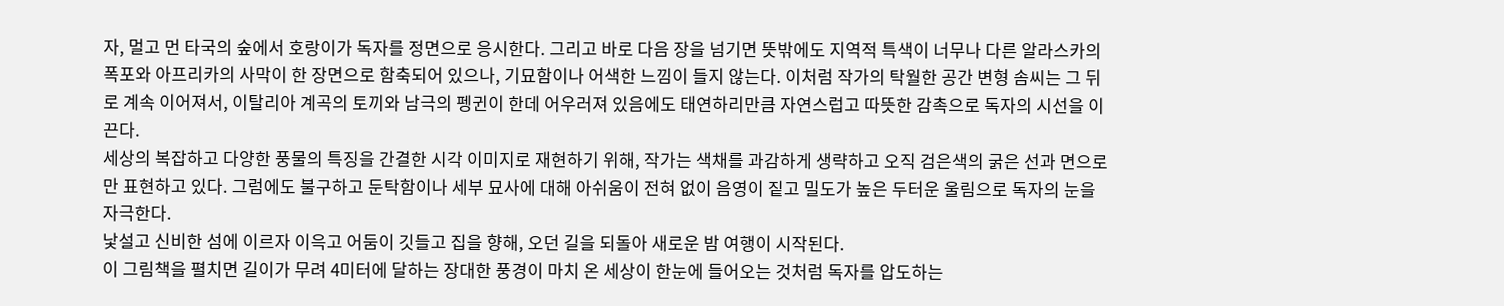자, 멀고 먼 타국의 숲에서 호랑이가 독자를 정면으로 응시한다. 그리고 바로 다음 장을 넘기면 뜻밖에도 지역적 특색이 너무나 다른 알라스카의 폭포와 아프리카의 사막이 한 장면으로 함축되어 있으나, 기묘함이나 어색한 느낌이 들지 않는다. 이처럼 작가의 탁월한 공간 변형 솜씨는 그 뒤로 계속 이어져서, 이탈리아 계곡의 토끼와 남극의 펭귄이 한데 어우러져 있음에도 태연하리만큼 자연스럽고 따뜻한 감촉으로 독자의 시선을 이끈다.
세상의 복잡하고 다양한 풍물의 특징을 간결한 시각 이미지로 재현하기 위해, 작가는 색채를 과감하게 생략하고 오직 검은색의 굵은 선과 면으로만 표현하고 있다. 그럼에도 불구하고 둔탁함이나 세부 묘사에 대해 아쉬움이 전혀 없이 음영이 짙고 밀도가 높은 두터운 울림으로 독자의 눈을 자극한다.
낯설고 신비한 섬에 이르자 이윽고 어둠이 깃들고 집을 향해, 오던 길을 되돌아 새로운 밤 여행이 시작된다.
이 그림책을 펼치면 길이가 무려 4미터에 달하는 장대한 풍경이 마치 온 세상이 한눈에 들어오는 것처럼 독자를 압도하는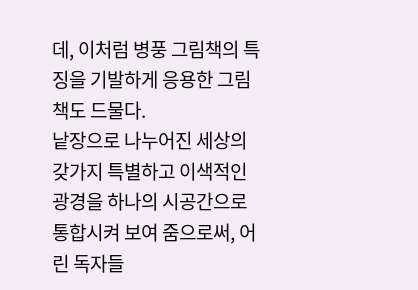데, 이처럼 병풍 그림책의 특징을 기발하게 응용한 그림책도 드물다.
낱장으로 나누어진 세상의 갖가지 특별하고 이색적인 광경을 하나의 시공간으로 통합시켜 보여 줌으로써, 어린 독자들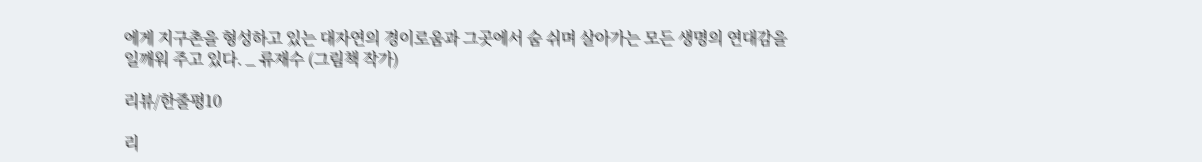에게 지구촌을 형성하고 있는 대자연의 경이로움과 그곳에서 숨 쉬며 살아가는 모든 생명의 연대감을 일깨워 주고 있다. _ 류재수 (그림책 작가)

리뷰/한줄평10

리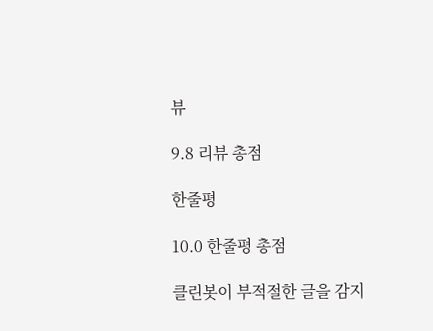뷰

9.8 리뷰 총점

한줄평

10.0 한줄평 총점

클린봇이 부적절한 글을 감지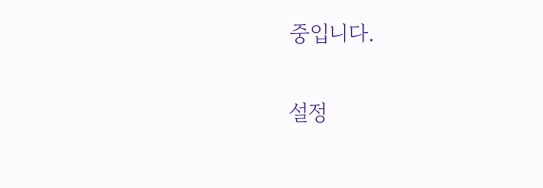중입니다.

설정